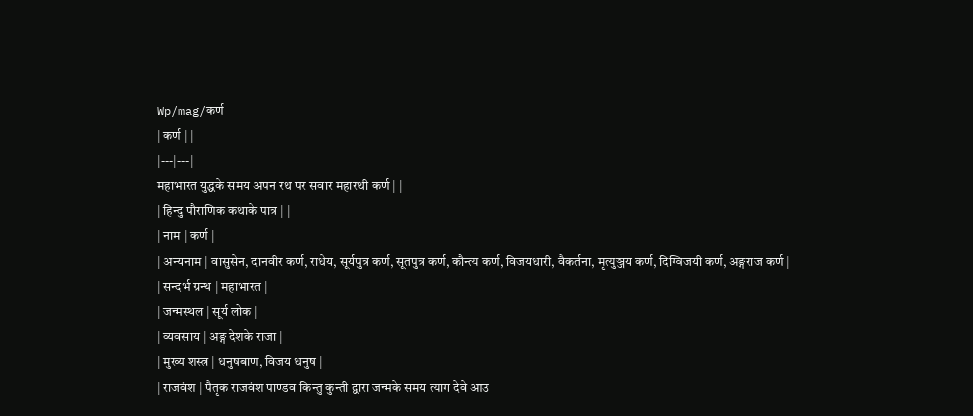Wp/mag/कर्ण
| कर्ण | |
|---|---|
महाभारत युद्धके समय अपन रथ पर सवार महारथी कर्ण | |
| हिन्दु पौराणिक कथाके पात्र | |
| नाम | कर्ण |
| अन्यनाम | वासुसेन, दानवीर कर्ण, राधेय, सूर्यपुत्र कर्ण, सूतपुत्र कर्ण, कौन्त्य कर्ण, विजयधारी, वैकर्तना, मृत्युञ्जय कर्ण, दिग्विजयी कर्ण, अङ्गराज कर्ण |
| सन्दर्भ ग्रन्थ | महाभारत |
| जन्मस्थल | सूर्य लोक |
| व्यवसाय | अङ्ग देशके राजा |
| मुख्य शस्त्र | धनुषबाण, विजय धनुष |
| राजवंश | पैतृक राजवंश पाण्डव किन्तु कुन्ती द्वारा जन्मके समय त्याग देवे आउ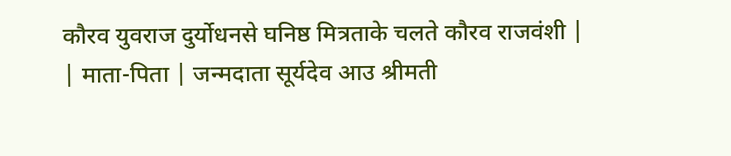कौरव युवराज दुर्योधनसे घनिष्ठ मित्रताके चलते कौरव राजवंशी |
| माता-पिता | जन्मदाता सूर्यदेव आउ श्रीमती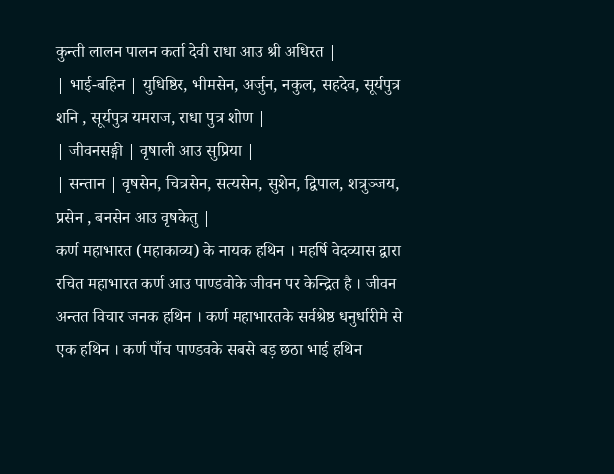कुन्ती लालन पालन कर्ता देवी राधा आउ श्री अधिरत |
| भाई-बहिन | युधिष्ठिर, भीमसेन, अर्जुन, नकुल, सहदेव, सूर्यपुत्र शनि , सूर्यपुत्र यमराज, राधा पुत्र शोण |
| जीवनसङ्गी | वृषाली आउ सुप्रिया |
| सन्तान | वृषसेन, चित्रसेन, सत्यसेन, सुशेन, द्विपाल, शत्रुञ्जय, प्रसेन , बनसेन आउ वृषकेतु |
कर्ण महाभारत (महाकाव्य) के नायक हथिन । महर्षि वेदव्यास द्वारा रचित महाभारत कर्ण आउ पाण्डवोके जीवन पर केन्द्रित है । जीवन अन्तत विचार जनक हथिन । कर्ण महाभारतके सर्वश्रेष्ठ धनुर्धारीमे से एक हथिन । कर्ण पाँच पाण्डवके सबसे बड़ छठा भाई हथिन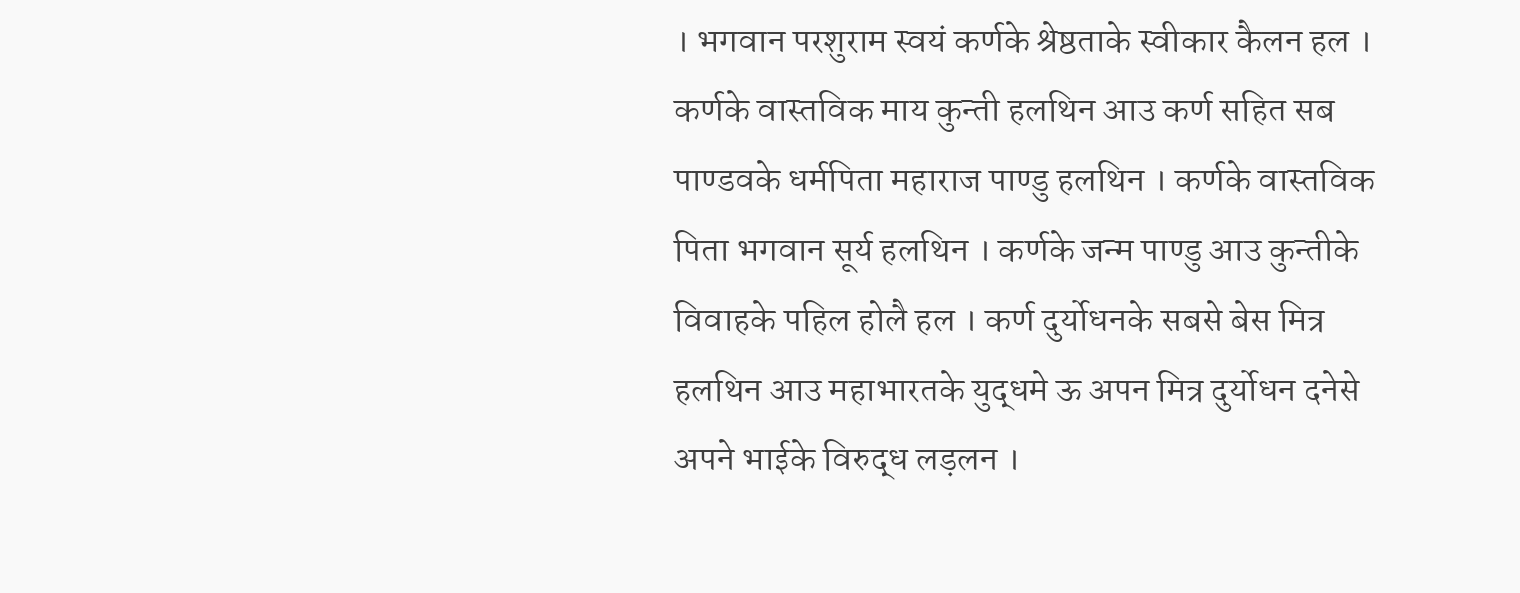। भगवान परशुराम स्वयं कर्णके श्रेष्ठताके स्वीकार कैलन हल । कर्णके वास्तविक माय कुन्ती हलथिन आउ कर्ण सहित सब पाण्डवके धर्मपिता महाराज पाण्डु हलथिन । कर्णके वास्तविक पिता भगवान सूर्य हलथिन । कर्णके जन्म पाण्डु आउ कुन्तीके विवाहके पहिल होलै हल । कर्ण दुर्योधनके सबसे बेस मित्र हलथिन आउ महाभारतके युद्धमे ऊ अपन मित्र दुर्योधन दनेसे अपने भाईके विरुद्ध लड़लन ।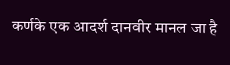कर्णके एक आदर्श दानवीर मानल जा है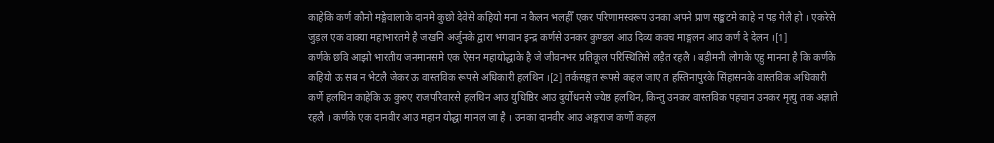काहेकि कर्ण कौनो मङ्गेवालाके दानमे कुछो देवेसे कहियो मना न कैलन भलहीँ एकर परिणामस्वरूप उनका अपने प्राण सङ्कटमे काहे न पड़ गेलै हो । एकरेसे जुड़ल एक वाक्या महाभारतमे है जखनि अर्जुनके द्वारा भगवान इन्द्र कर्णसे उनकर कुण्डल आउ दिव्य कवच माङ्गलन आउ कर्ण दे देलन ।[1]
कर्णके छवि आझो भारतीय जनमानसमे एक ऐसन महायोद्धाके है जे जीवनभर प्रतिकूल परिस्थितिसे लड़ैत रहलै । बड़ीमनी लोगके एहु मानना है कि कर्णके कहियो ऊ सब न भेटलै जेकर ऊ वास्तविक रूपसे अधिकारी हलथिन ।[2] तर्कसङ्गत रूपसे कहल जाए त हस्तिनापुरके सिंहासनके वास्तविक अधिकारी कर्णे हलथिन काहेकि ऊ कुरुए राजपरिवारसे हलथिन आउ युधिष्ठिर आउ दुर्योधनसे ज्येष्ठ हलथिन, किन्तु उनकर वास्तविक पहचान उनकर मृत्यु तक अज्ञाते रहलै । कर्णके एक दानवीर आउ महान योद्धा मानल जा है । उनका दानवीर आउ अङ्गराज कर्णो कहल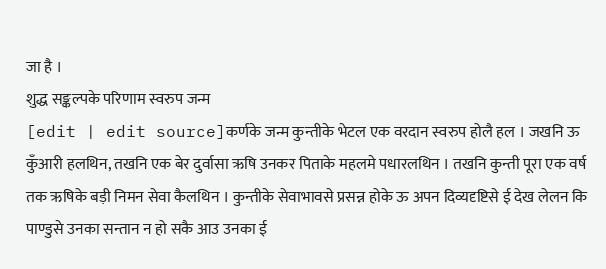जा है ।
शुद्ध सङ्कल्पके परिणाम स्वरुप जन्म
[edit | edit source]कर्णके जन्म कुन्तीके भेटल एक वरदान स्वरुप होलै हल । जखनि ऊ कुँआरी हलथिन, तखनि एक बेर दुर्वासा ऋषि उनकर पिताके महलमे पधारलथिन । तखनि कुन्ती पूरा एक वर्ष तक ऋषिके बड़ी निमन सेवा कैलथिन । कुन्तीके सेवाभावसे प्रसन्न होके ऊ अपन दिव्यदृष्टिसे ई देख लेलन कि पाण्डुसे उनका सन्तान न हो सकै आउ उनका ई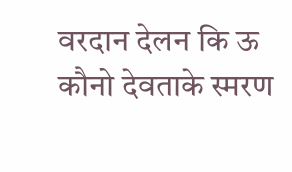वरदान देलन कि ऊ कौनो देवताके स्मरण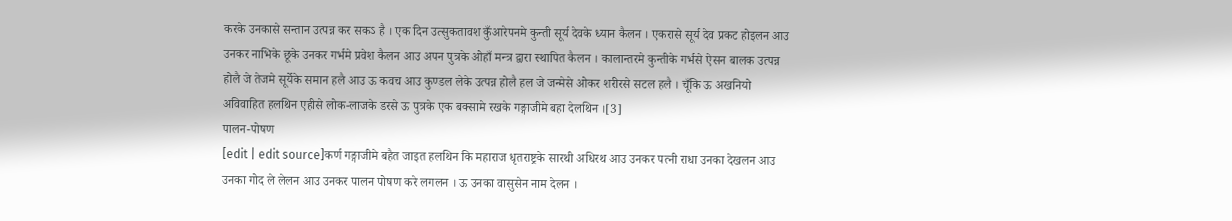करके उनकासे सन्तान उत्पन्न कर सकऽ है । एक दिन उत्सुकतावश कुँआरेपनमे कुन्ती सूर्य देवके ध्यान कैलन । एकरासे सूर्य देव प्रकट होइलन आउ उनकर नाभिके छूके उनकर गर्भमे प्रवेश कैलन आउ अपन पुत्रके ओहाँ मन्त्र द्वारा स्थापित कैलन । कालान्तरमे कुन्तीके गर्भसे ऐसन बालक उत्पन्न होलै जे तेजमे सूर्येके समान हलै आउ ऊ कवच आउ कुण्डल लेके उत्पन्न होलै हल जे जन्मेसे ओकर शरीरसे सटल हलै । चूँकि ऊ अखनियो अविवाहित हलथिन एहीसे लोक-लाजके डरसे ऊ पुत्रके एक बक्सामे रखके गङ्गाजीमे बहा देलथिन ।[3]
पालन-पोषण
[edit | edit source]कर्ण गङ्गाजीमे बहैत जाइत हलथिन कि महाराज धृतराष्ट्रके सारथी अधिरथ आउ उनकर पत्नी राधा उनका देखलन आउ उनका गोद ले लेलन आउ उनकर पालन पोषण करे लगलन । ऊ उनका वासुसेन नाम देलन ।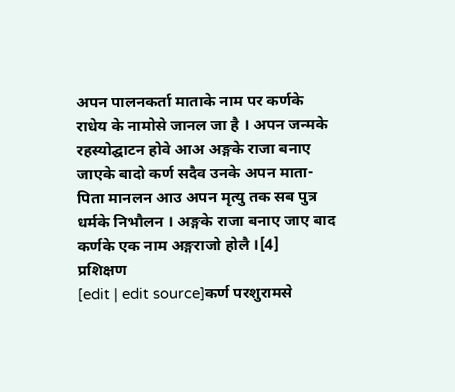अपन पालनकर्ता माताके नाम पर कर्णके राधेय के नामोसे जानल जा है । अपन जन्मके रहस्योद्घाटन होवे आअ अङ्गके राजा बनाए जाएके बादो कर्ण सदैव उनके अपन माता-पिता मानलन आउ अपन मृत्यु तक सब पुत्र धर्मके निभौलन । अङ्गके राजा बनाए जाए बाद कर्णके एक नाम अङ्गराजो होलै ।[4]
प्रशिक्षण
[edit | edit source]कर्ण परशुरामसे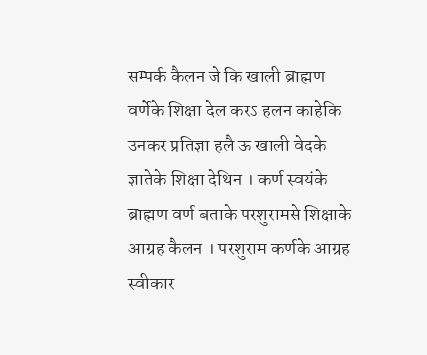सम्पर्क कैलन जे कि खाली ब्राह्मण वर्णेके शिक्षा देल करऽ हलन काहेकि उनकर प्रतिज्ञा हलै ऊ खाली वेदके ज्ञातेके शिक्षा देथिन । कर्ण स्वयंके ब्राह्मण वर्ण बताके परशुरामसे शिक्षाके आग्रह कैलन । परशुराम कर्णके आग्रह स्वीकार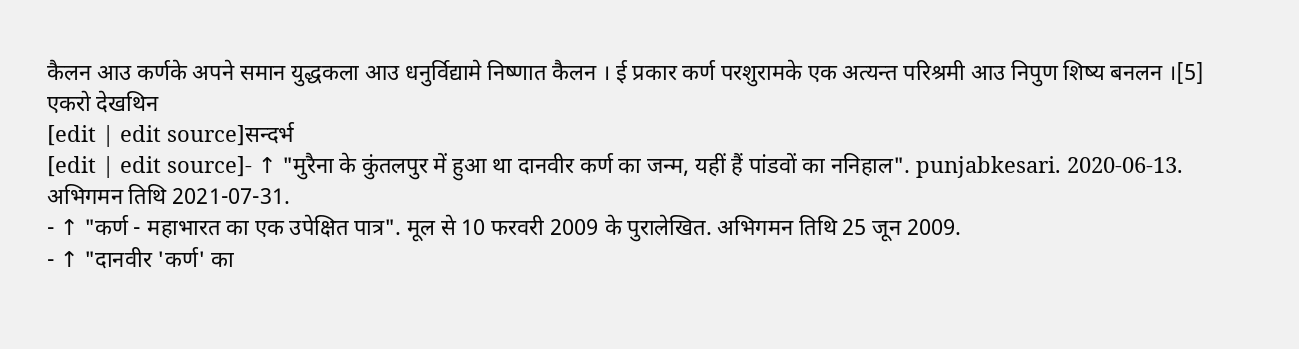कैलन आउ कर्णके अपने समान युद्धकला आउ धनुर्विद्यामे निष्णात कैलन । ई प्रकार कर्ण परशुरामके एक अत्यन्त परिश्रमी आउ निपुण शिष्य बनलन ।[5]
एकरो देखथिन
[edit | edit source]सन्दर्भ
[edit | edit source]- ↑ "मुरैना के कुंतलपुर में हुआ था दानवीर कर्ण का जन्म, यहीं हैं पांडवों का ननिहाल". punjabkesari. 2020-06-13. अभिगमन तिथि 2021-07-31.
- ↑ "कर्ण - महाभारत का एक उपेक्षित पात्र". मूल से 10 फरवरी 2009 के पुरालेखित. अभिगमन तिथि 25 जून 2009.
- ↑ "दानवीर 'कर्ण' का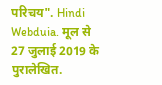परिचय". Hindi Webduia. मूल से 27 जुलाई 2019 के पुरालेखित.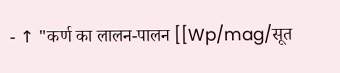- ↑ "कर्ण का लालन-पालन [[Wp/mag/सूत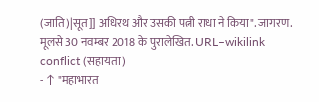(जाति)|सूत]] अधिरथ और उसकी पत्नी राधा ने किया". जागरण. मूलसे 30 नवम्बर 2018 के पुरालेखित. URL–wikilink conflict (सहायता)
- ↑ "महाभारत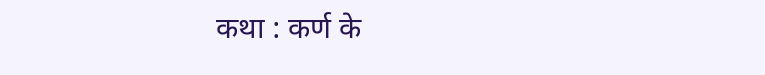कथा : कर्ण के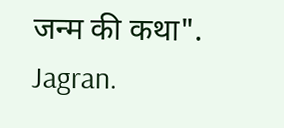जन्म की कथा". Jagran.